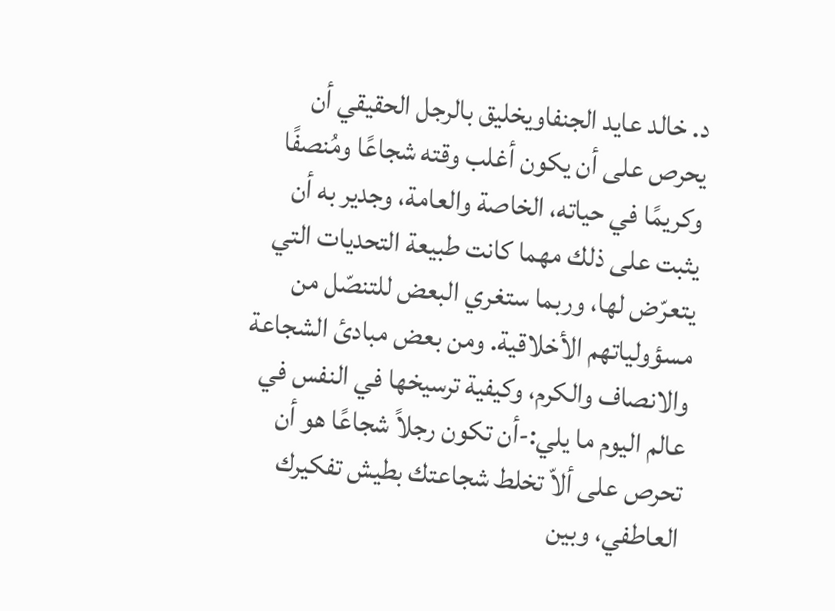د. خالد عايد الجنفاويخليق بالرجل الحقيقي أن يحرص على أن يكون أغلب وقته شجاعًا ومُنصفًا وكريمًا في حياته، الخاصة والعامة، وجدير به أن يثبت على ذلك مهما كانت طبيعة التحديات التي يتعرّض لها، وربما ستغري البعض للتنصّل من مسؤولياتهم الأخلاقية. ومن بعض مبادئ الشجاعة والانصاف والكرم، وكيفية ترسيخها في النفس في عالم اليوم ما يلي:-أن تكون رجلاً شجاعًا هو أن تحرص على ألاّ تخلط شجاعتك بطيش تفكيرك العاطفي، وبين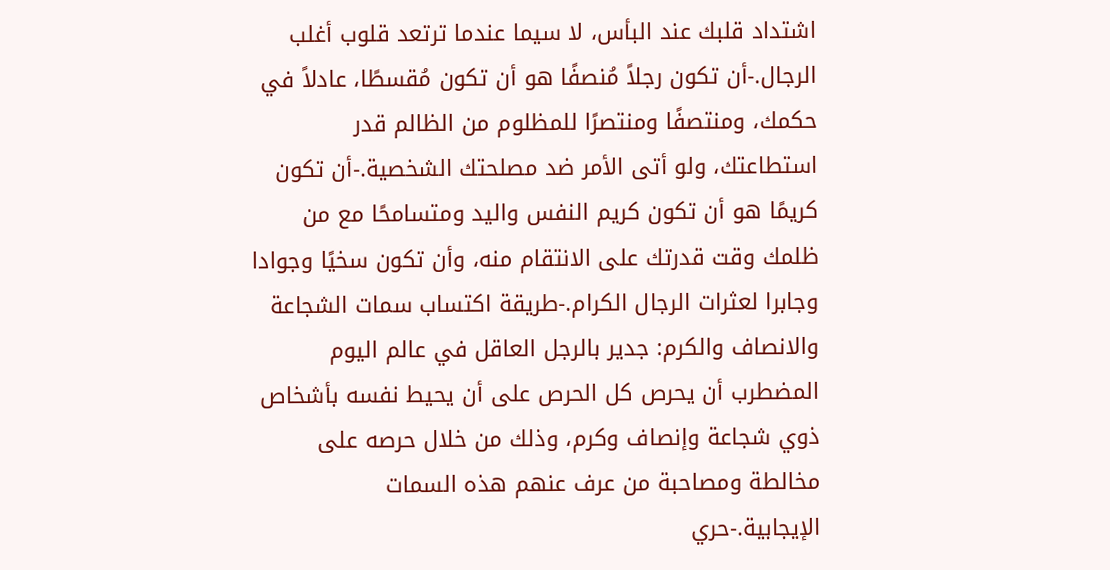اشتداد قلبك عند البأس، لا سيما عندما ترتعد قلوب أغلب الرجال.-أن تكون رجلاً مُنصفًا هو أن تكون مُقسطًا، عادلاً في حكمك، ومنتصفًا ومنتصرًا للمظلوم من الظالم قدر استطاعتك، ولو أتى الأمر ضد مصلحتك الشخصية.-أن تكون كريمًا هو أن تكون كريم النفس واليد ومتسامحًا مع من ظلمك وقت قدرتك على الانتقام منه، وأن تكون سخيًا وجوادا وجابرا لعثرات الرجال الكرام.-طريقة اكتساب سمات الشجاعة والانصاف والكرم: جدير بالرجل العاقل في عالم اليوم المضطرب أن يحرص كل الحرص على أن يحيط نفسه بأشخاص ذوي شجاعة وإنصاف وكرم، وذلك من خلال حرصه على مخالطة ومصاحبة من عرف عنهم هذه السمات الإيجابية.-حري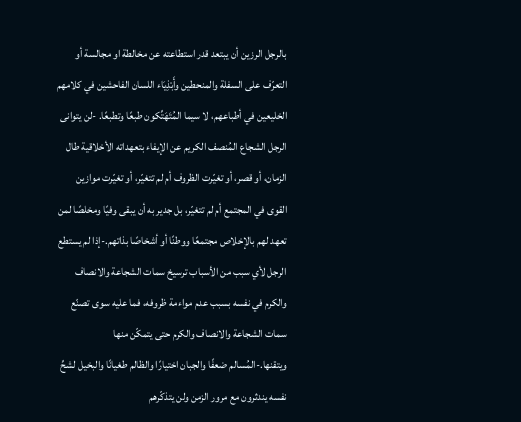بالرجل الرزين أن يبتعد قدر استطاعته عن مخالطة او مجالسة أو التعرّف على السفلة والمنحطين وأَبْذِيَاء اللسان الفاحشين في كلامهم الخليعين في أطباعهم، لا سيما المُتَهَتِّكون طبعًا وتطبعًا. -لن يتوانى الرجل الشجاع المُنصف الكريم عن الإيفاء بتعهداته الأخلاقية طال الزمان، أو قصر، أو تغيّرت الظروف أم لم تتغيّر، أو تغيّرت موازين القوى في المجتمع أم لم تتغيّر، بل جدير به أن يبقى وفيًا ومخلصًا لمن تعهد لهم بالإخلاص مجتمعًا ووطنًا أو أشخاصًا بذاتهم.-إذا لم يستطع الرجل لأي سبب من الأسباب ترسيخ سمات الشجاعة والانصاف والكرم في نفسه بسبب عدم مواءمة ظروفه، فما عليه سوى تصنّع سمات الشجاعة والانصاف والكرم حتى يتمكّن منها ويتقنها.-المُسالم ضعفًا والجبان اختيارًا والظالم طغيانًا والبخيل لشحِّ نفسه يندثرون مع مرور الزمن ولن يتذكّرهم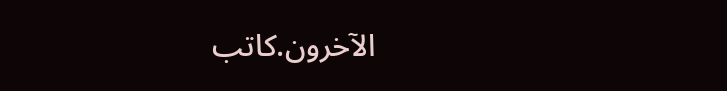الآخرون.كاتب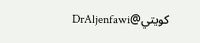كويتي@DrAljenfawi